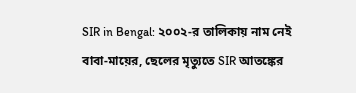SIR in Bengal: ২০০২-র তালিকায় নাম নেই বাবা-মায়ের, ছেলের মৃত্যুতে SIR আতঙ্কের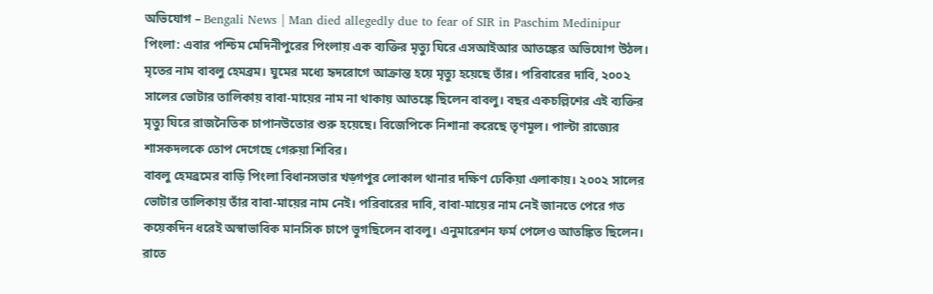অভিযোগ – Bengali News | Man died allegedly due to fear of SIR in Paschim Medinipur
পিংলা: এবার পশ্চিম মেদিনীপুরের পিংলায় এক ব্যক্তির মৃত্যু ঘিরে এসআইআর আতঙ্কের অভিযোগ উঠল। মৃতের নাম বাবলু হেমব্রম। ঘুমের মধ্যে হৃদরোগে আক্রান্ত হয়ে মৃত্যু হয়েছে তাঁর। পরিবারের দাবি, ২০০২ সালের ভোটার তালিকায় বাবা-মায়ের নাম না থাকায় আতঙ্কে ছিলেন বাবলু। বছর একচল্লিশের এই ব্যক্তির মৃত্যু ঘিরে রাজনৈতিক চাপানউতোর শুরু হয়েছে। বিজেপিকে নিশানা করেছে তৃণমূল। পাল্টা রাজ্যের শাসকদলকে তোপ দেগেছে গেরুয়া শিবির।
বাবলু হেমব্রমের বাড়ি পিংলা বিধানসভার খড়্গপুর লোকাল থানার দক্ষিণ ঢেকিয়া এলাকায়। ২০০২ সালের ভোটার তালিকায় তাঁর বাবা-মায়ের নাম নেই। পরিবারের দাবি, বাবা-মায়ের নাম নেই জানতে পেরে গত কয়েকদিন ধরেই অস্বাভাবিক মানসিক চাপে ভুগছিলেন বাবলু। এনুমারেশন ফর্ম পেলেও আতঙ্কিত ছিলেন। রাতে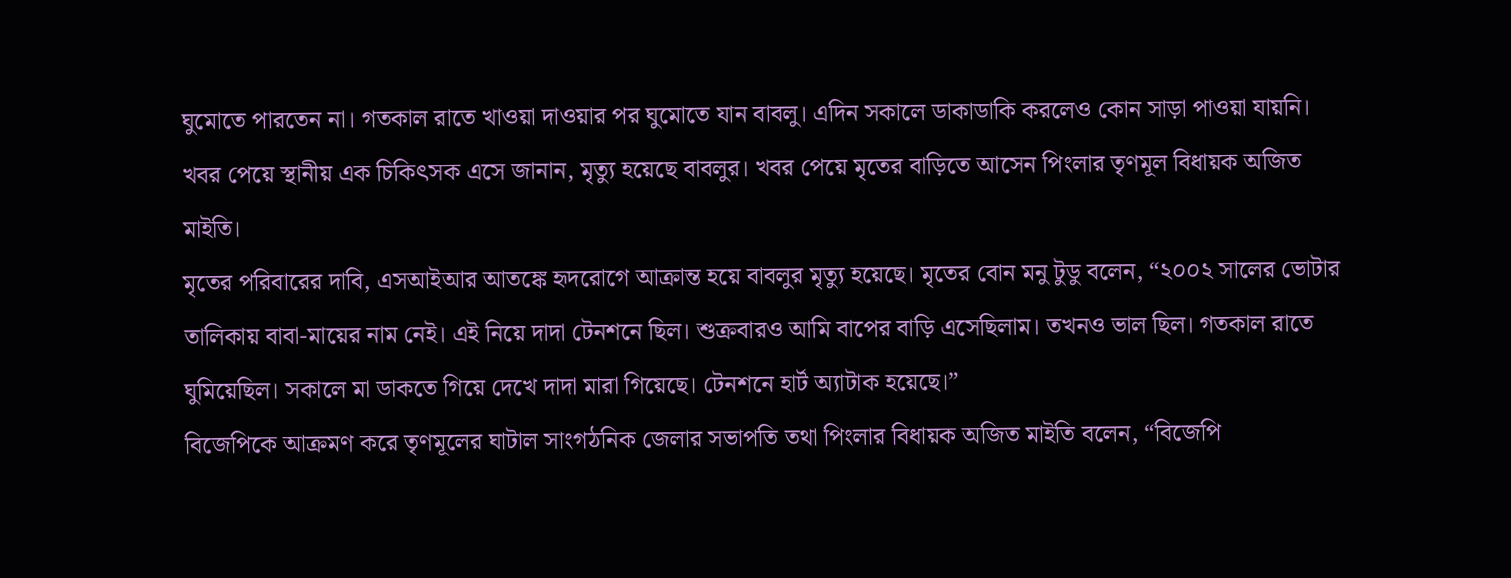ঘুমোতে পারতেন না। গতকাল রাতে খাওয়া দাওয়ার পর ঘুমোতে যান বাবলু। এদিন সকালে ডাকাডাকি করলেও কোন সাড়া পাওয়া যায়নি। খবর পেয়ে স্থানীয় এক চিকিৎসক এসে জানান, মৃত্যু হয়েছে বাবলুর। খবর পেয়ে মৃতের বাড়িতে আসেন পিংলার তৃণমূল বিধায়ক অজিত মাইতি।
মৃতের পরিবারের দাবি, এসআইআর আতঙ্কে হৃদরোগে আক্রান্ত হয়ে বাবলুর মৃত্যু হয়েছে। মৃতের বোন মনু টুডু বলেন, “২০০২ সালের ভোটার তালিকায় বাবা-মায়ের নাম নেই। এই নিয়ে দাদা টেনশনে ছিল। শুক্রবারও আমি বাপের বাড়ি এসেছিলাম। তখনও ভাল ছিল। গতকাল রাতে ঘুমিয়েছিল। সকালে মা ডাকতে গিয়ে দেখে দাদা মারা গিয়েছে। টেনশনে হার্ট অ্যাটাক হয়েছে।”
বিজেপিকে আক্রমণ করে তৃণমূলের ঘাটাল সাংগঠনিক জেলার সভাপতি তথা পিংলার বিধায়ক অজিত মাইতি বলেন, “বিজেপি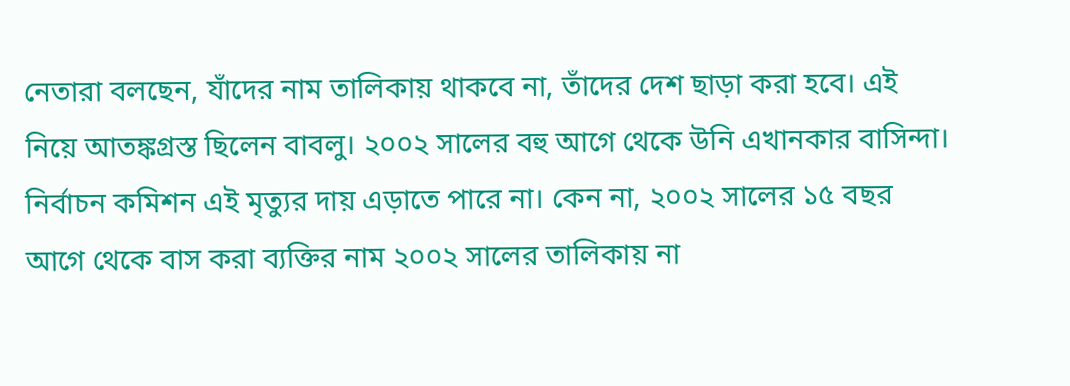নেতারা বলছেন, যাঁদের নাম তালিকায় থাকবে না, তাঁদের দেশ ছাড়া করা হবে। এই নিয়ে আতঙ্কগ্রস্ত ছিলেন বাবলু। ২০০২ সালের বহু আগে থেকে উনি এখানকার বাসিন্দা। নির্বাচন কমিশন এই মৃত্যুর দায় এড়াতে পারে না। কেন না, ২০০২ সালের ১৫ বছর আগে থেকে বাস করা ব্যক্তির নাম ২০০২ সালের তালিকায় না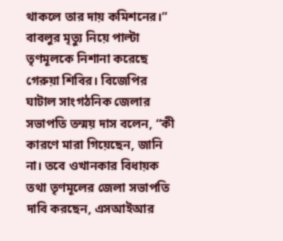থাকলে তার দায় কমিশনের।”
বাবলুর মৃত্যু নিয়ে পাল্টা তৃণমূলকে নিশানা করেছে গেরুয়া শিবির। বিজেপির ঘাটাল সাংগঠনিক জেলার সভাপতি তন্ময় দাস বলেন, “কী কারণে মারা গিয়েছেন, জানি না। তবে ওখানকার বিধায়ক তথা তৃণমূলের জেলা সভাপতি দাবি করছেন, এসআইআর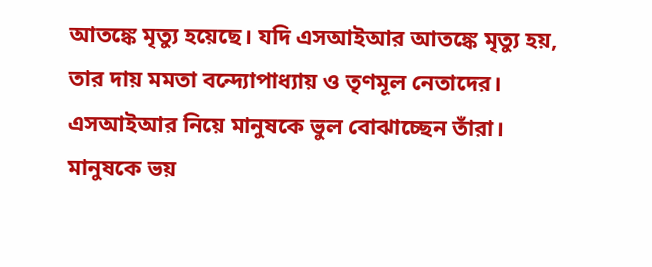আতঙ্কে মৃত্যু হয়েছে। যদি এসআইআর আতঙ্কে মৃত্যু হয়, তার দায় মমতা বন্দ্যোপাধ্যায় ও তৃণমূল নেতাদের। এসআইআর নিয়ে মানুষকে ভুল বোঝাচ্ছেন তাঁরা। মানুষকে ভয়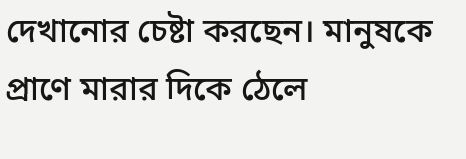দেখানোর চেষ্টা করছেন। মানুষকে প্রাণে মারার দিকে ঠেলে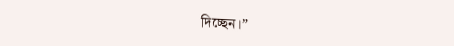দিচ্ছেন।”